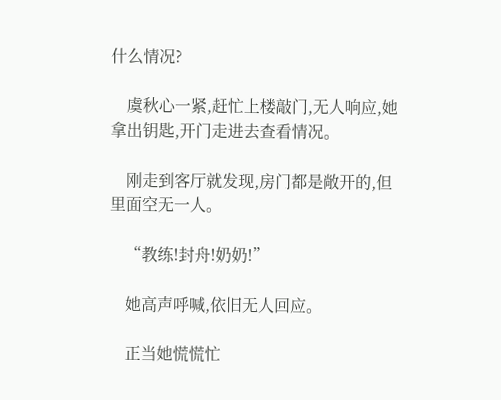什么情况?

    虞秋心一紧,赶忙上楼敲门,无人响应,她拿出钥匙,开门走进去查看情况。

    刚走到客厅就发现,房门都是敞开的,但里面空无一人。

    “教练!封舟!奶奶!”

    她高声呼喊,依旧无人回应。

    正当她慌慌忙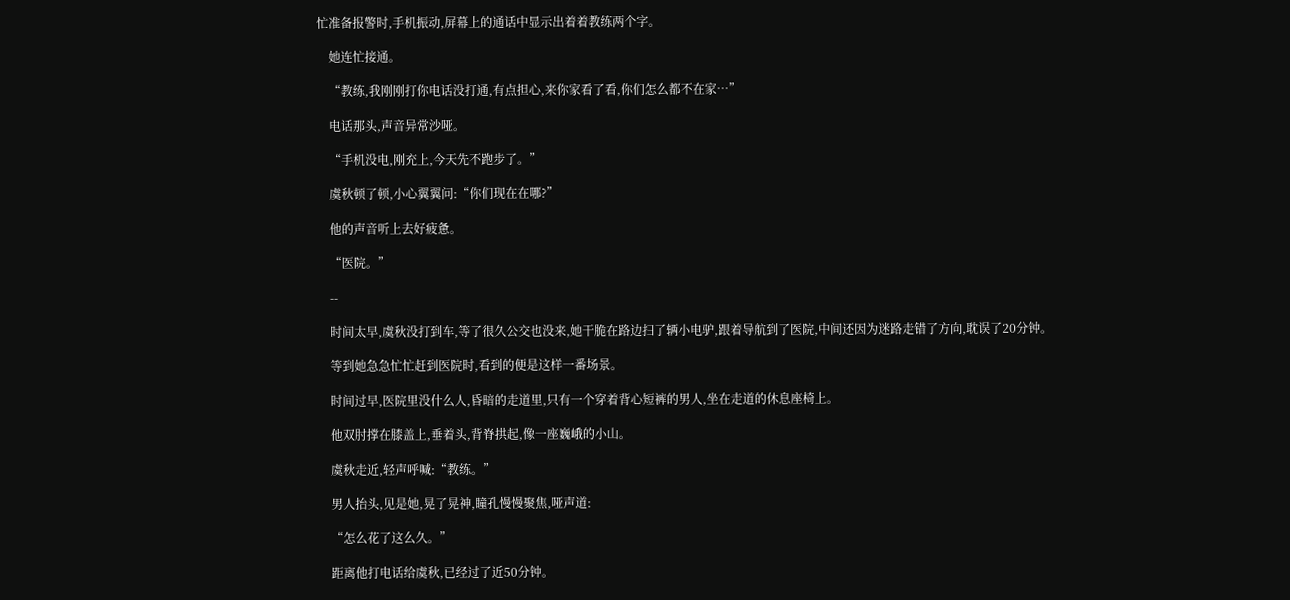忙准备报警时,手机振动,屏幕上的通话中显示出着着教练两个字。

    她连忙接通。

    “教练,我刚刚打你电话没打通,有点担心,来你家看了看,你们怎么都不在家…”

    电话那头,声音异常沙哑。

    “手机没电,刚充上,今天先不跑步了。”

    虞秋顿了顿,小心翼翼问:“你们现在在哪?”

    他的声音听上去好疲惫。

    “医院。”

    --

    时间太早,虞秋没打到车,等了很久公交也没来,她干脆在路边扫了辆小电驴,跟着导航到了医院,中间还因为迷路走错了方向,耽误了20分钟。

    等到她急急忙忙赶到医院时,看到的便是这样一番场景。

    时间过早,医院里没什么人,昏暗的走道里,只有一个穿着背心短裤的男人,坐在走道的休息座椅上。

    他双肘撑在膝盖上,垂着头,背脊拱起,像一座巍峨的小山。

    虞秋走近,轻声呼喊:“教练。”

    男人抬头,见是她,晃了晃神,瞳孔慢慢聚焦,哑声道:

    “怎么花了这么久。”

    距离他打电话给虞秋,已经过了近50分钟。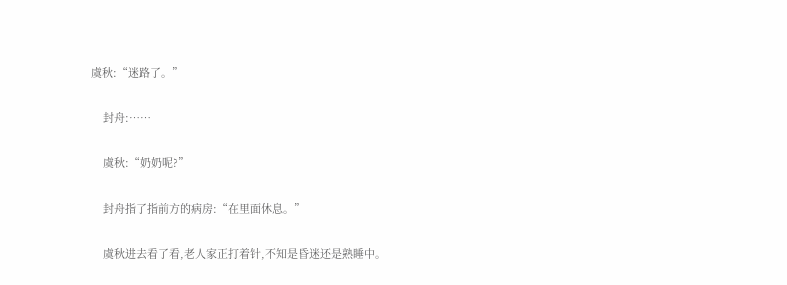虞秋:“迷路了。”

    封舟:……

    虞秋:“奶奶呢?”

    封舟指了指前方的病房:“在里面休息。”

    虞秋进去看了看,老人家正打着针,不知是昏迷还是熟睡中。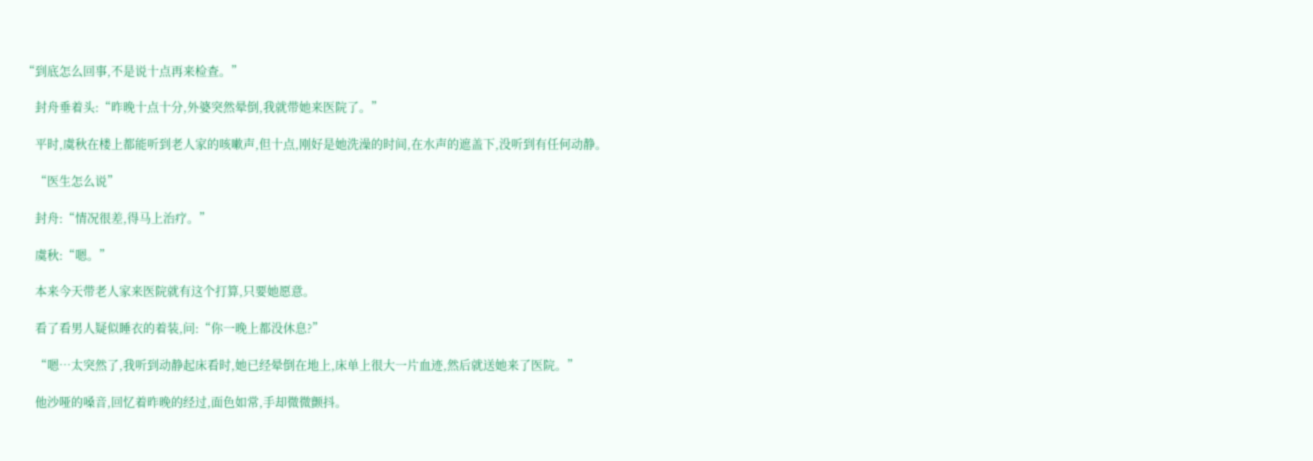“到底怎么回事,不是说十点再来检查。”

    封舟垂着头:“昨晚十点十分,外婆突然晕倒,我就带她来医院了。”

    平时,虞秋在楼上都能听到老人家的咳嗽声,但十点,刚好是她洗澡的时间,在水声的遮盖下,没听到有任何动静。

    “医生怎么说”

    封舟:“情况很差,得马上治疗。”

    虞秋:“嗯。”

    本来今天带老人家来医院就有这个打算,只要她愿意。

    看了看男人疑似睡衣的着装,问:“你一晚上都没休息?”

    “嗯…太突然了,我听到动静起床看时,她已经晕倒在地上,床单上很大一片血迹,然后就送她来了医院。”

    他沙哑的嗓音,回忆着昨晚的经过,面色如常,手却微微颤抖。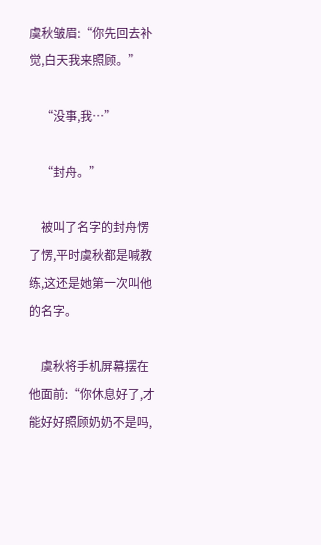虞秋皱眉:“你先回去补觉,白天我来照顾。”

    “没事,我…”

    “封舟。”

    被叫了名字的封舟愣了愣,平时虞秋都是喊教练,这还是她第一次叫他的名字。

    虞秋将手机屏幕摆在他面前:“你休息好了,才能好好照顾奶奶不是吗,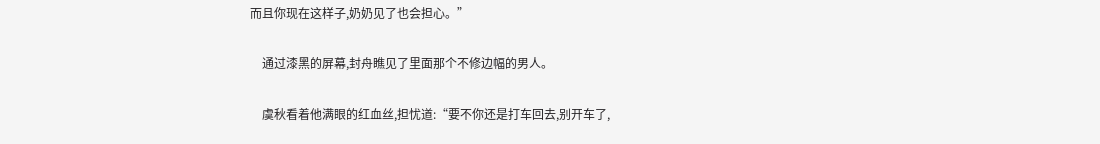而且你现在这样子,奶奶见了也会担心。”

    通过漆黑的屏幕,封舟瞧见了里面那个不修边幅的男人。

    虞秋看着他满眼的红血丝,担忧道:“要不你还是打车回去,别开车了,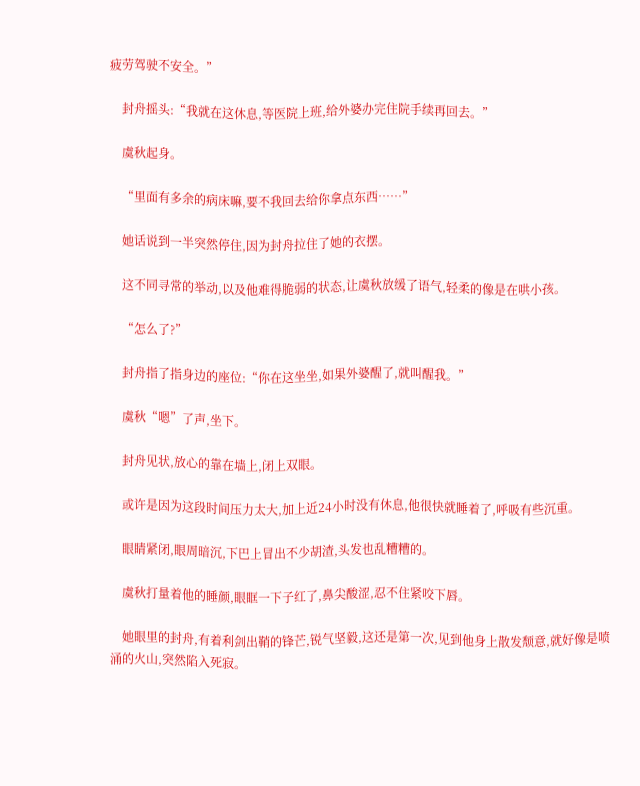疲劳驾驶不安全。”

    封舟摇头:“我就在这休息,等医院上班,给外婆办完住院手续再回去。”

    虞秋起身。

    “里面有多余的病床嘛,要不我回去给你拿点东西……”

    她话说到一半突然停住,因为封舟拉住了她的衣摆。

    这不同寻常的举动,以及他难得脆弱的状态,让虞秋放缓了语气,轻柔的像是在哄小孩。

    “怎么了?”

    封舟指了指身边的座位:“你在这坐坐,如果外婆醒了,就叫醒我。”

    虞秋“嗯”了声,坐下。

    封舟见状,放心的靠在墙上,闭上双眼。

    或许是因为这段时间压力太大,加上近24小时没有休息,他很快就睡着了,呼吸有些沉重。

    眼睛紧闭,眼周暗沉,下巴上冒出不少胡渣,头发也乱糟糟的。

    虞秋打量着他的睡颜,眼眶一下子红了,鼻尖酸涩,忍不住紧咬下唇。

    她眼里的封舟,有着利剑出鞘的锋芒,锐气坚毅,这还是第一次,见到他身上散发颓意,就好像是喷涌的火山,突然陷入死寂。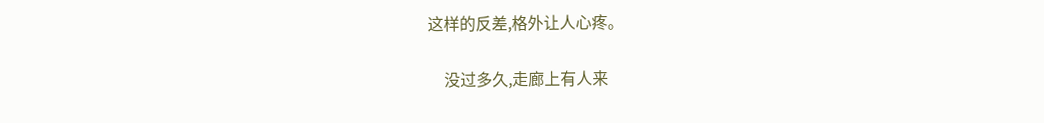这样的反差,格外让人心疼。

    没过多久,走廊上有人来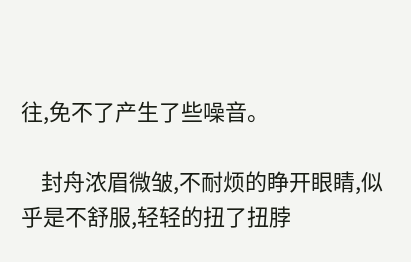往,免不了产生了些噪音。

    封舟浓眉微皱,不耐烦的睁开眼睛,似乎是不舒服,轻轻的扭了扭脖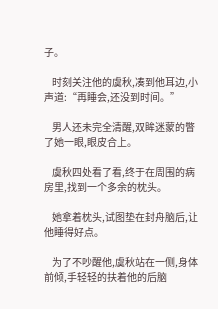子。

    时刻关注他的虞秋,凑到他耳边,小声道:“再睡会,还没到时间。”

    男人还未完全清醒,双眸迷蒙的瞥了她一眼,眼皮合上。

    虞秋四处看了看,终于在周围的病房里,找到一个多余的枕头。

    她拿着枕头,试图垫在封舟脑后,让他睡得好点。

    为了不吵醒他,虞秋站在一侧,身体前倾,手轻轻的扶着他的后脑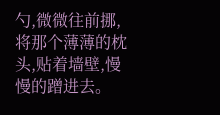勺,微微往前挪,将那个薄薄的枕头,贴着墙壁,慢慢的蹭进去。